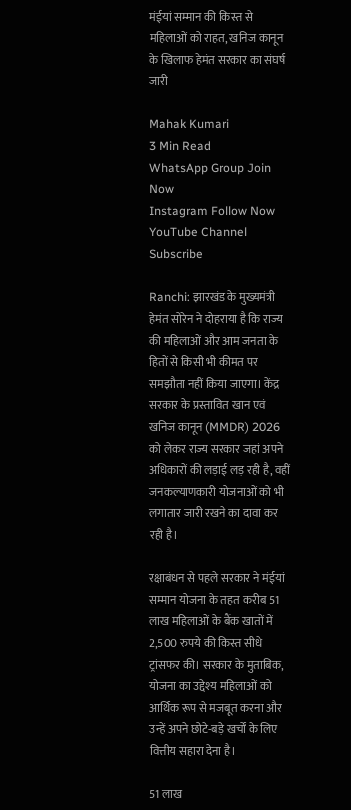मंईयां सम्मान की किस्त से महिलाओं को राहत, खनिज कानून के खिलाफ हेमंत सरकार का संघर्ष जारी

Mahak Kumari
3 Min Read
WhatsApp Group Join Now
Instagram Follow Now
YouTube Channel Subscribe

Ranchi: झारखंड के मुख्यमंत्री हेमंत सोरेन ने दोहराया है कि राज्य की महिलाओं और आम जनता के हितों से किसी भी कीमत पर समझौता नहीं किया जाएगा। केंद्र सरकार के प्रस्तावित खान एवं खनिज कानून (MMDR) 2026 को लेकर राज्य सरकार जहां अपने अधिकारों की लड़ाई लड़ रही है, वहीं जनकल्याणकारी योजनाओं को भी लगातार जारी रखने का दावा कर रही है।

रक्षाबंधन से पहले सरकार ने मंईयां सम्मान योजना के तहत करीब 51 लाख महिलाओं के बैंक खातों में 2,500 रुपये की किस्त सीधे ट्रांसफर की। सरकार के मुताबिक, योजना का उद्देश्य महिलाओं को आर्थिक रूप से मजबूत करना और उन्हें अपने छोटे-बड़े खर्चों के लिए वित्तीय सहारा देना है।

51 लाख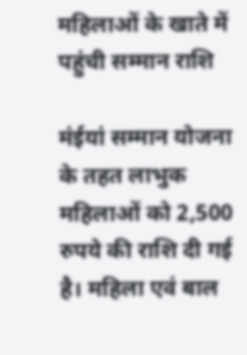महिलाओं के खाते में पहुंची सम्मान राशि

मंईयां सम्मान योजना के तहत लाभुक महिलाओं को 2,500 रुपये की राशि दी गई है। महिला एवं बाल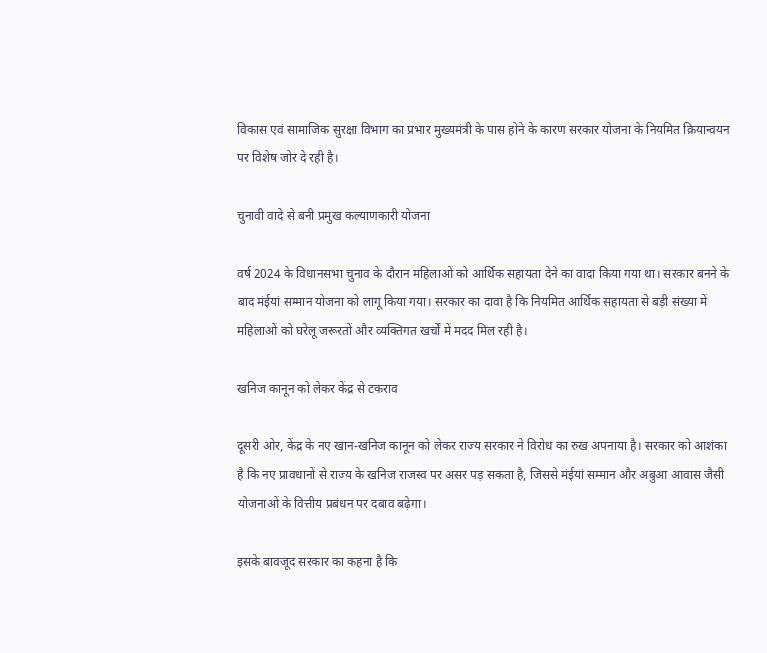विकास एवं सामाजिक सुरक्षा विभाग का प्रभार मुख्यमंत्री के पास होने के कारण सरकार योजना के नियमित क्रियान्वयन पर विशेष जोर दे रही है।

चुनावी वादे से बनी प्रमुख कल्याणकारी योजना

वर्ष 2024 के विधानसभा चुनाव के दौरान महिलाओं को आर्थिक सहायता देने का वादा किया गया था। सरकार बनने के बाद मंईयां सम्मान योजना को लागू किया गया। सरकार का दावा है कि नियमित आर्थिक सहायता से बड़ी संख्या में महिलाओं को घरेलू जरूरतों और व्यक्तिगत खर्चों में मदद मिल रही है।

खनिज कानून को लेकर केंद्र से टकराव

दूसरी ओर, केंद्र के नए खान-खनिज कानून को लेकर राज्य सरकार ने विरोध का रुख अपनाया है। सरकार को आशंका है कि नए प्रावधानों से राज्य के खनिज राजस्व पर असर पड़ सकता है, जिससे मंईयां सम्मान और अबुआ आवास जैसी योजनाओं के वित्तीय प्रबंधन पर दबाव बढ़ेगा।

इसके बावजूद सरकार का कहना है कि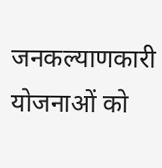जनकल्याणकारी योजनाओं को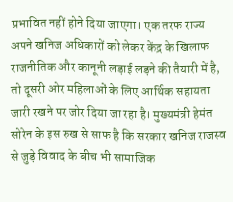प्रभावित नहीं होने दिया जाएगा। एक तरफ राज्य अपने खनिज अधिकारों को लेकर केंद्र के खिलाफ राजनीतिक और कानूनी लड़ाई लड़ने की तैयारी में है, तो दूसरी ओर महिलाओं के लिए आर्थिक सहायता जारी रखने पर जोर दिया जा रहा है। मुख्यमंत्री हेमंत सोरेन के इस रुख से साफ है कि सरकार खनिज राजस्व से जुड़े विवाद के बीच भी सामाजिक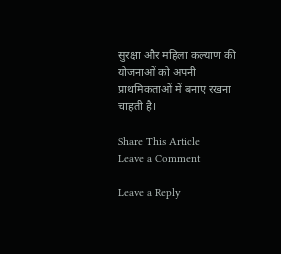सुरक्षा और महिला कल्याण की योजनाओं को अपनी प्राथमिकताओं में बनाए रखना चाहती है।

Share This Article
Leave a Comment

Leave a Reply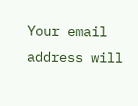Your email address will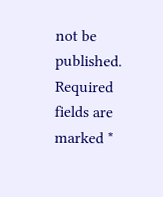not be published. Required fields are marked *